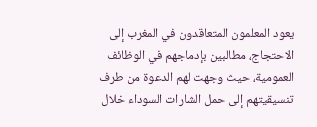يعود المعلمون المتعاقدون في المغرب إلى الاحتجاج، مطالبين بإدماجهم في الوظائف العمومية، حيث وجهت لهم الدعوة من طرف تنسيقيتهم إلى حمل الشارات السوداء خلال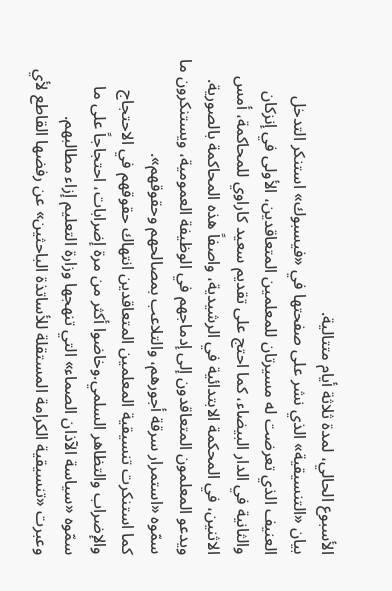الأسبوع الحالي، لمدة ثلاثة أيام متتالية.
بيان «التنسيقية» الذي نشر على صفحتها في «فيسبوك» استنكر التدخل العنيف الذي تعرضت له مسيرتان للمعلمين المتعاقدين، الأولى في إنزكان والثانية في الدار البيضاء، كما احتج على تقديم سعيد كاراوي للمحاكمة، أمس الاثنين، في المحكمة الابتدائية في الرشيدية، واصفاً هذه المحاكمة بالصورية.
ويدعو المعلمون المتعاقدون إلى إدماجهم في الوظيفة العمومية، ويستنكرون ما سمّوه «استمرار سرقة أجورهم، والتلاعب بمصالحهم وحقوقهم».
كما استنكرت تنسيقية المعلمين المتعاقدين انتهاك حقوقهم في الاحتجاج والإضراب والتظاهر السلمي.وخاضوا أكثر من مرة إضرابات، احتجاجاً على ما سمّوه «سياسة الآذان الصماء» التي تنهجها وزارة التعليم إزاء مطالبهم.
وعبرت «تنسيقية الكرامة المستقلة للأساتذة الباحثين» عن رفضها القاطع لأي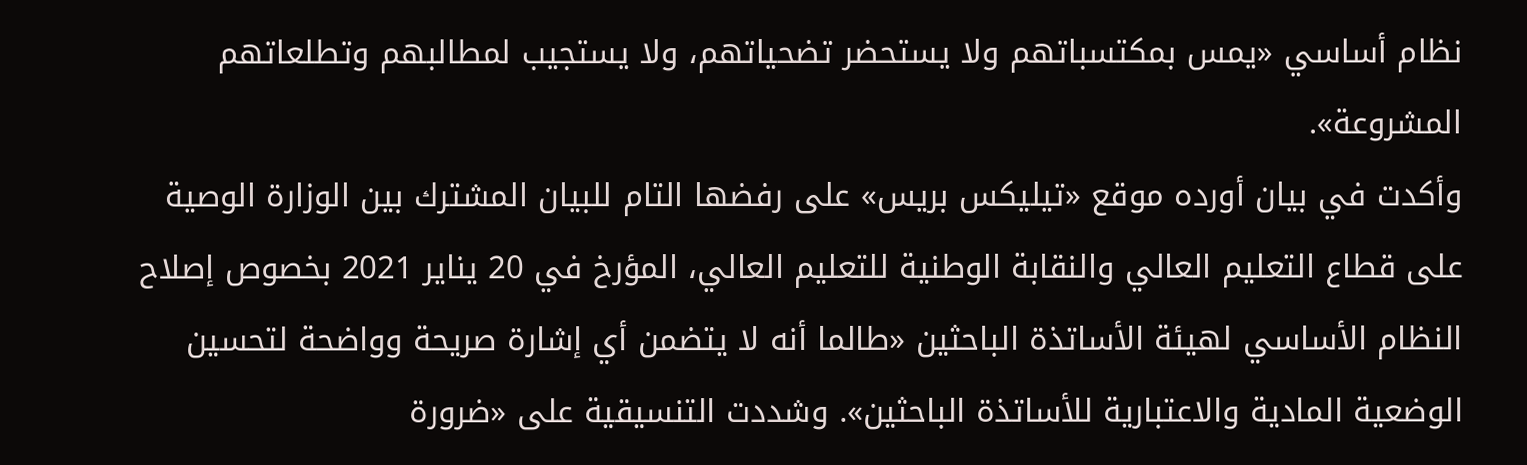نظام أساسي «يمس بمكتسباتهم ولا يستحضر تضحياتهم، ولا يستجيب لمطالبهم وتطلعاتهم المشروعة».
وأكدت في بيان أورده موقع «تيليكس بريس» على رفضها التام للبيان المشترك بين الوزارة الوصية على قطاع التعليم العالي والنقابة الوطنية للتعليم العالي، المؤرخ في 20 يناير 2021 بخصوص إصلاح النظام الأساسي لهيئة الأساتذة الباحثين «طالما أنه لا يتضمن أي إشارة صريحة وواضحة لتحسين الوضعية المادية والاعتبارية للأساتذة الباحثين». وشددت التنسيقية على «ضرورة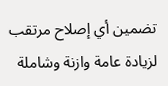تضمين أي إصلاح مرتقب لزيادة عامة وازنة وشاملة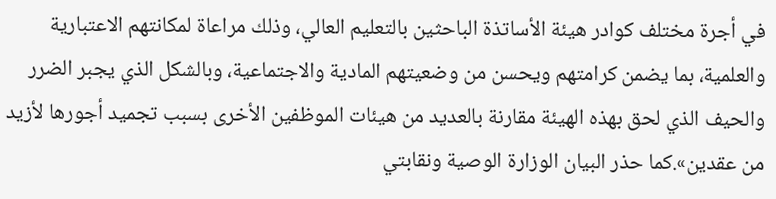في أجرة مختلف كوادر هيئة الأساتذة الباحثين بالتعليم العالي، وذلك مراعاة لمكانتهم الاعتبارية والعلمية، بما يضمن كرامتهم ويحسن من وضعيتهم المادية والاجتماعية، وبالشكل الذي يجبر الضرر والحيف الذي لحق بهذه الهيئة مقارنة بالعديد من هيئات الموظفين الأخرى بسبب تجميد أجورها لأزيد من عقدين».كما حذر البيان الوزارة الوصية ونقابتي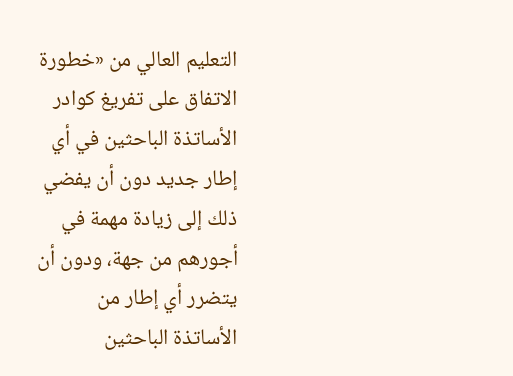التعليم العالي من «خطورة الاتفاق على تفريغ كوادر الأساتذة الباحثين في أي إطار جديد دون أن يفضي ذلك إلى زيادة مهمة في أجورهم من جهة، ودون أن يتضرر أي إطار من الأساتذة الباحثين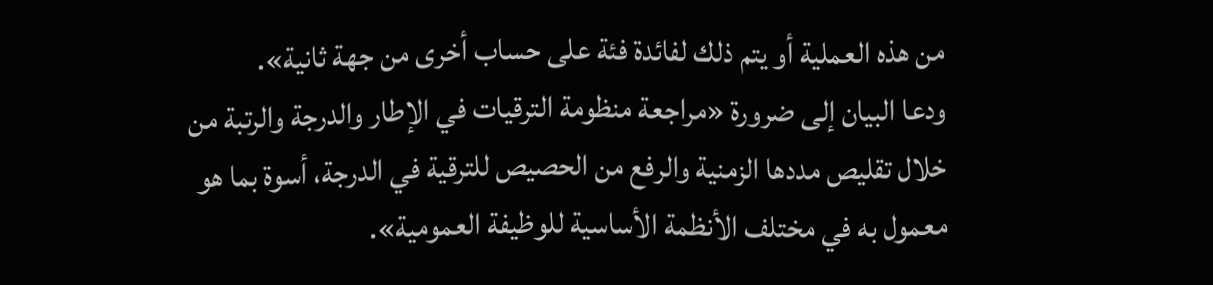من هذه العملية أو يتم ذلك لفائدة فئة على حساب أخرى من جهة ثانية».
ودعا البيان إلى ضرورة «مراجعة منظومة الترقيات في الإطار والدرجة والرتبة من خلال تقليص مددها الزمنية والرفع من الحصيص للترقية في الدرجة، أسوة بما هو معمول به في مختلف الأنظمة الأساسية للوظيفة العمومية».